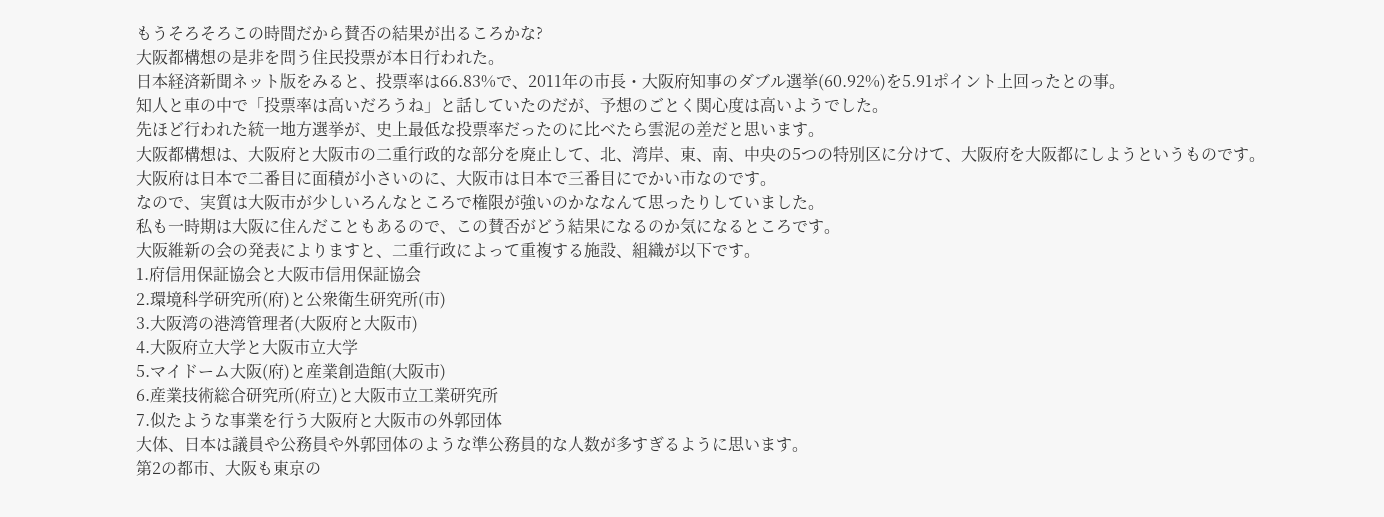もうそろそろこの時間だから賛否の結果が出るころかな?
大阪都構想の是非を問う住民投票が本日行われた。
日本経済新聞ネット版をみると、投票率は66.83%で、2011年の市長・大阪府知事のダブル選挙(60.92%)を5.91ポイント上回ったとの事。
知人と車の中で「投票率は高いだろうね」と話していたのだが、予想のごとく関心度は高いようでした。
先ほど行われた統一地方選挙が、史上最低な投票率だったのに比べたら雲泥の差だと思います。
大阪都構想は、大阪府と大阪市の二重行政的な部分を廃止して、北、湾岸、東、南、中央の5つの特別区に分けて、大阪府を大阪都にしようというものです。
大阪府は日本で二番目に面積が小さいのに、大阪市は日本で三番目にでかい市なのです。
なので、実質は大阪市が少しいろんなところで権限が強いのかななんて思ったりしていました。
私も一時期は大阪に住んだこともあるので、この賛否がどう結果になるのか気になるところです。
大阪維新の会の発表によりますと、二重行政によって重複する施設、組織が以下です。
1.府信用保証協会と大阪市信用保証協会
2.環境科学研究所(府)と公衆衛生研究所(市)
3.大阪湾の港湾管理者(大阪府と大阪市)
4.大阪府立大学と大阪市立大学
5.マイドーム大阪(府)と産業創造館(大阪市)
6.産業技術総合研究所(府立)と大阪市立工業研究所
7.似たような事業を行う大阪府と大阪市の外郭団体
大体、日本は議員や公務員や外郭団体のような準公務員的な人数が多すぎるように思います。
第2の都市、大阪も東京の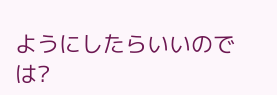ようにしたらいいのでは?